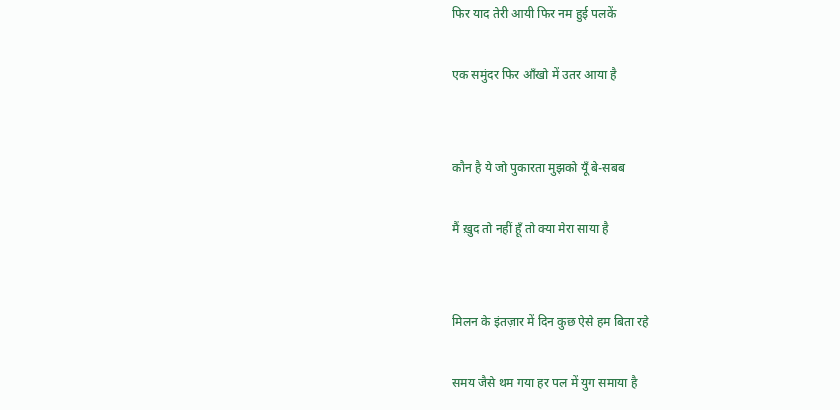फिर याद तेरी आयी फिर नम हुई पलकें

एक समुंदर फिर आँखो में उतर आया है


कौन है ये जो पुकारता मुझको यूँ बे-सबब

मैं ख़ुद तो नहीं हूँ तो क्या मेरा साया है


मिलन के इंतज़ार में दिन कुछ ऐसे हम बिता रहे

समय जैसे थम गया हर पल में युग समाया है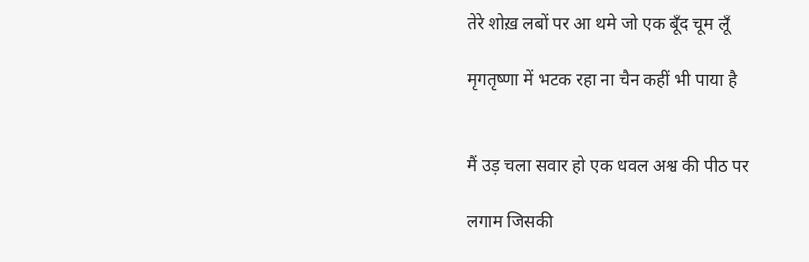तेरे शोख़ लबों पर आ थमे जो एक बूँद चूम लूँ

मृगतृष्णा में भटक रहा ना चैन कहीं भी पाया है


मैं उड़ चला सवार हो एक धवल अश्व की पीठ पर

लगाम जिसकी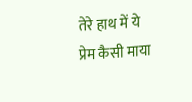तेरे हाथ में ये प्रेम कैसी माया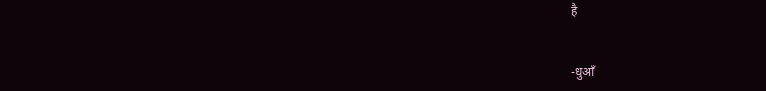है


-धुआँ